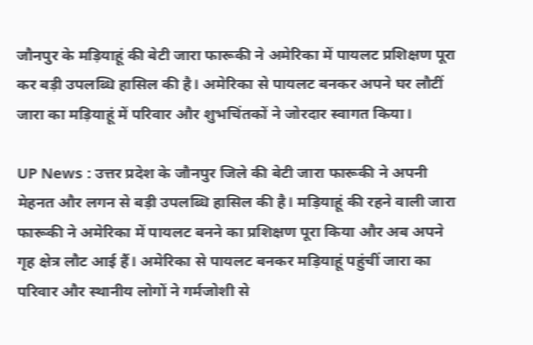जौनपुर के मड़ियाहूं की बेटी जारा फारूकी ने अमेरिका में पायलट प्रशिक्षण पूरा कर बड़ी उपलब्धि हासिल की है। अमेरिका से पायलट बनकर अपने घर लौटीं जारा का मड़ियाहूं में परिवार और शुभचिंतकों ने जोरदार स्वागत किया।

UP News : उत्तर प्रदेश के जौनपुर जिले की बेटी जारा फारूकी ने अपनी मेहनत और लगन से बड़ी उपलब्धि हासिल की है। मड़ियाहूं की रहने वाली जारा फारूकी ने अमेरिका में पायलट बनने का प्रशिक्षण पूरा किया और अब अपने गृह क्षेत्र लौट आई हैं। अमेरिका से पायलट बनकर मड़ियाहूं पहुंचीं जारा का परिवार और स्थानीय लोगों ने गर्मजोशी से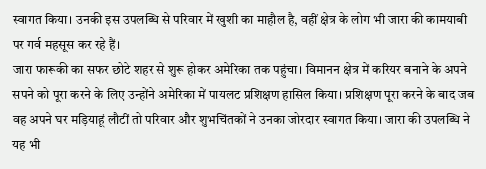स्वागत किया। उनकी इस उपलब्धि से परिवार में खुशी का माहौल है, वहीं क्षेत्र के लोग भी जारा की कामयाबी पर गर्व महसूस कर रहे हैं।
जारा फारूकी का सफर छोटे शहर से शुरू होकर अमेरिका तक पहुंचा। विमानन क्षेत्र में करियर बनाने के अपने सपने को पूरा करने के लिए उन्होंने अमेरिका में पायलट प्रशिक्षण हासिल किया। प्रशिक्षण पूरा करने के बाद जब वह अपने घर मड़ियाहूं लौटीं तो परिवार और शुभचिंतकों ने उनका जोरदार स्वागत किया। जारा की उपलब्धि ने यह भी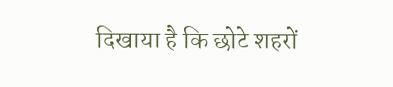दिखाया है कि छोटे शहरों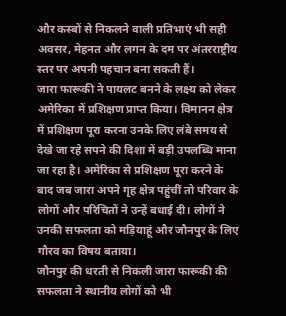और कस्बों से निकलने वाली प्रतिभाएं भी सही अवसर, मेहनत और लगन के दम पर अंतरराष्ट्रीय स्तर पर अपनी पहचान बना सकती हैं।
जारा फारूकी ने पायलट बनने के लक्ष्य को लेकर अमेरिका में प्रशिक्षण प्राप्त किया। विमानन क्षेत्र में प्रशिक्षण पूरा करना उनके लिए लंबे समय से देखे जा रहे सपने की दिशा में बड़ी उपलब्धि माना जा रहा है। अमेरिका से प्रशिक्षण पूरा करने के बाद जब जारा अपने गृह क्षेत्र पहुंचीं तो परिवार के लोगों और परिचितों ने उन्हें बधाई दी। लोगों ने उनकी सफलता को मड़ियाहूं और जौनपुर के लिए गौरव का विषय बताया।
जौनपुर की धरती से निकली जारा फारूकी की सफलता ने स्थानीय लोगों को भी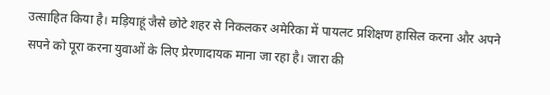उत्साहित किया है। मड़ियाहूं जैसे छोटे शहर से निकलकर अमेरिका में पायलट प्रशिक्षण हासिल करना और अपने सपने को पूरा करना युवाओं के लिए प्रेरणादायक माना जा रहा है। जारा की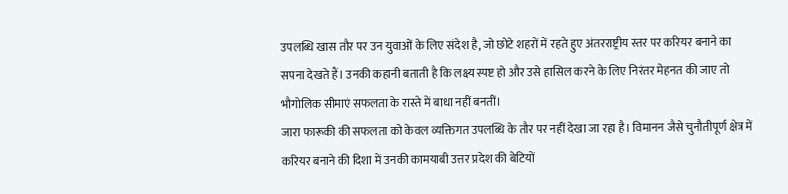उपलब्धि खास तौर पर उन युवाओं के लिए संदेश है, जो छोटे शहरों में रहते हुए अंतरराष्ट्रीय स्तर पर करियर बनाने का सपना देखते हैं। उनकी कहानी बताती है कि लक्ष्य स्पष्ट हो और उसे हासिल करने के लिए निरंतर मेहनत की जाए तो भौगोलिक सीमाएं सफलता के रास्ते में बाधा नहीं बनतीं।
जारा फारूकी की सफलता को केवल व्यक्तिगत उपलब्धि के तौर पर नहीं देखा जा रहा है। विमानन जैसे चुनौतीपूर्ण क्षेत्र में करियर बनाने की दिशा में उनकी कामयाबी उत्तर प्रदेश की बेटियों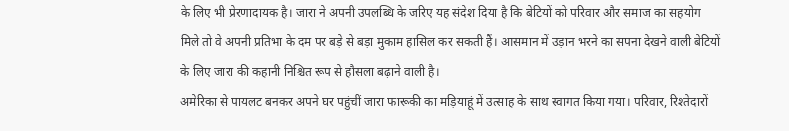के लिए भी प्रेरणादायक है। जारा ने अपनी उपलब्धि के जरिए यह संदेश दिया है कि बेटियों को परिवार और समाज का सहयोग मिले तो वे अपनी प्रतिभा के दम पर बड़े से बड़ा मुकाम हासिल कर सकती हैं। आसमान में उड़ान भरने का सपना देखने वाली बेटियों के लिए जारा की कहानी निश्चित रूप से हौसला बढ़ाने वाली है।
अमेरिका से पायलट बनकर अपने घर पहुंचीं जारा फारूकी का मड़ियाहूं में उत्साह के साथ स्वागत किया गया। परिवार, रिश्तेदारों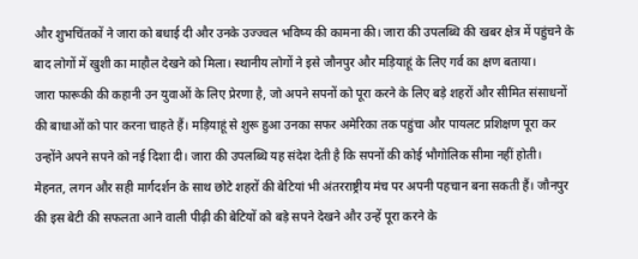और शुभचिंतकों ने जारा को बधाई दी और उनके उज्ज्वल भविष्य की कामना की। जारा की उपलब्धि की खबर क्षेत्र में पहुंचने के बाद लोगों में खुशी का माहौल देखने को मिला। स्थानीय लोगों ने इसे जौनपुर और मड़ियाहूं के लिए गर्व का क्षण बताया।
जारा फारूकी की कहानी उन युवाओं के लिए प्रेरणा है, जो अपने सपनों को पूरा करने के लिए बड़े शहरों और सीमित संसाधनों की बाधाओं को पार करना चाहते हैं। मड़ियाहूं से शुरू हुआ उनका सफर अमेरिका तक पहुंचा और पायलट प्रशिक्षण पूरा कर उन्होंने अपने सपने को नई दिशा दी। जारा की उपलब्धि यह संदेश देती है कि सपनों की कोई भौगोलिक सीमा नहीं होती। मेहनत, लगन और सही मार्गदर्शन के साथ छोटे शहरों की बेटियां भी अंतरराष्ट्रीय मंच पर अपनी पहचान बना सकती हैं। जौनपुर की इस बेटी की सफलता आने वाली पीढ़ी की बेटियों को बड़े सपने देखने और उन्हें पूरा करने के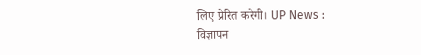लिए प्रेरित करेगी। UP News :
विज्ञापन